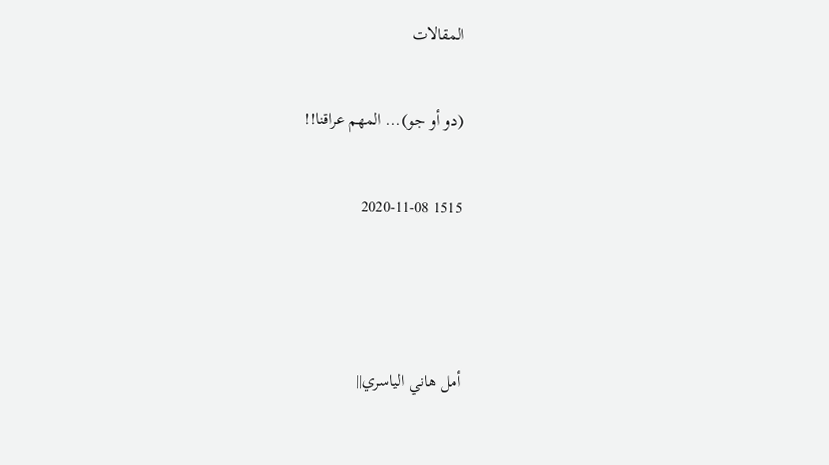المقالات

(دو أو جو)... المهم عراقنا!!

1515 2020-11-08



أمل هاني الياسري||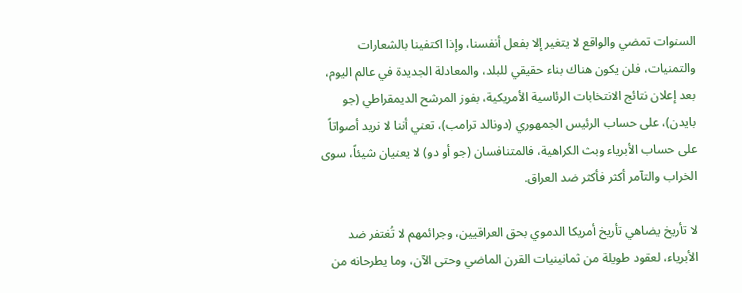السنوات تمضي والواقع لا يتغير إلا بفعل أنفسنا، وإذا اكتفينا بالشعارات والتمنيات، فلن يكون هناك بناء حقيقي للبلد، والمعادلة الجديدة في عالم اليوم، بعد إعلان نتائج الانتخابات الرئاسية الأمريكية، بفوز المرشح الديمقراطي (جو بايدن)، على حساب الرئيس الجمهوري (دونالد ترامب)، تعني أننا لا نريد أصواتاً على حساب الأبرياء وبث الكراهية، فالمتنافسان (جو أو دو) لا يعنيان شيئاً، سوى الخراب والتآمر أكثر فأكثر ضد العراق.

لا تأريخ يضاهي تأريخ أمريكا الدموي بحق العراقيين، وجرائمهم لا تُغتفر ضد الأبرياء، لعقود طويلة من ثمانينيات القرن الماضي وحتى الآن، وما يطرحانه من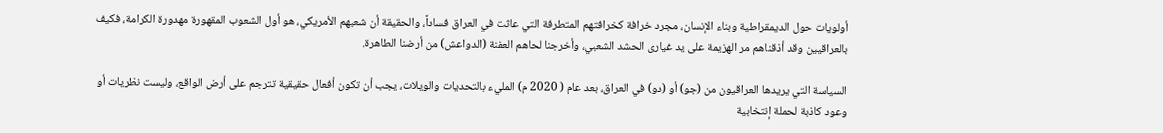أولويات حول الديمقراطية وبناء الإنسان، مجرد خرافة كخرافتهم المتطرفة التي عاثت في العراق فساداً، والحقيقة أن شعبهم الأمريكي، هو أول الشعوب المقهورة مهدورة الكرامة، فكيف بالعراقيين وقد أذقناهم مر الهزيمة على يد غيارى الحشد الشعبي، وأخرجنا لحاهم العفنة (الدواعش) من أرضنا الطاهرة.

السياسة التي يريدها العراقيون من (جو) أو (دو) في العراق، بعد عام ( 2020 م) المليء بالتحديات والويلات، يجب أن تكون أفعال حقيقية تترجم على أرض الواقع، وليست نظريات أو وعود كاذبة لحملة إنتخابية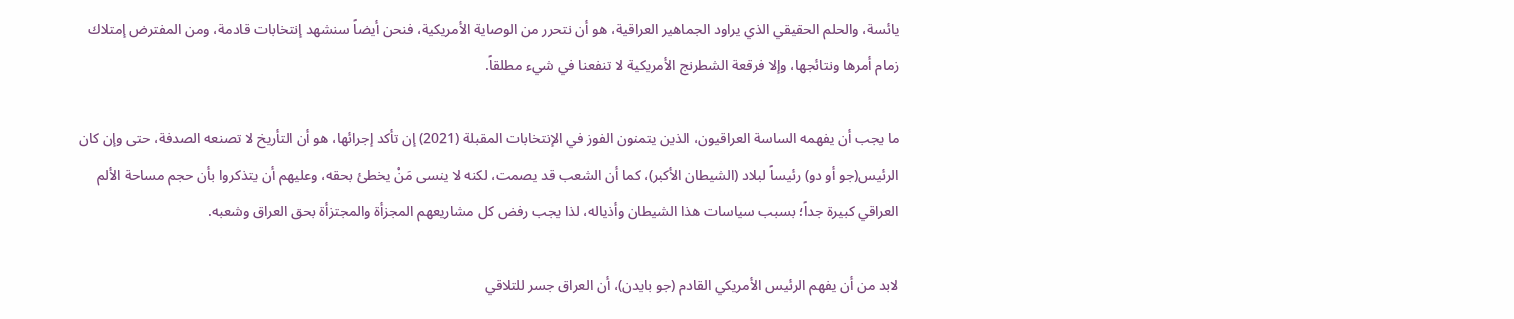يائسة، والحلم الحقيقي الذي يراود الجماهير العراقية، هو أن نتحرر من الوصاية الأمريكية، فنحن أيضاً سنشهد إنتخابات قادمة، ومن المفترض إمتلاك زمام أمرها ونتائجها، وإلا فرقعة الشطرنج الأمريكية لا تنفعنا في شيء مطلقاً.

ما يجب أن يفهمه الساسة العراقيون، الذين يتمنون الفوز في الإنتخابات المقبلة (2021) إن تأكد إجرائها، هو أن التأريخ لا تصنعه الصدفة، حتى وإن كان الرئيس(جو أو دو) رئيساً لبلاد (الشيطان الأكبر)، كما أن الشعب قد يصمت، لكنه لا ينسى مَنْ يخطئ بحقه، وعليهم أن يتذكروا بأن حجم مساحة الألم العراقي كبيرة جداً؛ بسبب سياسات هذا الشيطان وأذياله، لذا يجب رفض كل مشاريعهم المجزأة والمجتزأة بحق العراق وشعبه.

لابد من أن يفهم الرئيس الأمريكي القادم (جو بايدن)، أن العراق جسر للتلاقي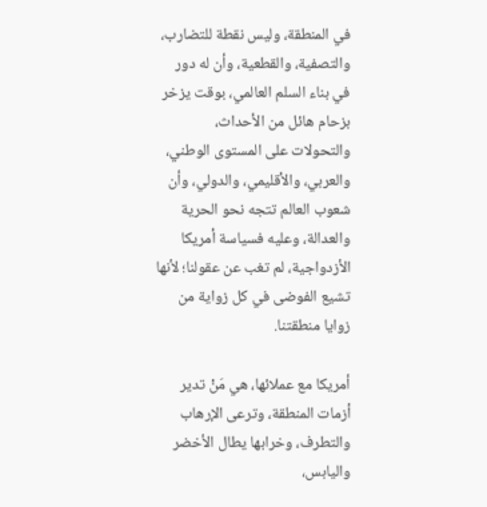في المنطقة، وليس نقطة للتضارب، والتصفية، والقطعية، وأن له دور في بناء السلم العالمي، بوقت يزخر بزحام هائل من الأحداث، والتحولات على المستوى الوطني، والعربي، والأقليمي، والدولي، وأن شعوب العالم تتجه نحو الحرية والعدالة، وعليه فسياسة أمريكا الأزدواجية، لم تغب عن عقولنا؛ لأنها تشيع الفوضى في كل زواية من زوايا منطقتنا.

أمريكا مع عملائها، هي مَنْ تدير أزمات المنطقة، وترعى الإرهاب والتطرف، وخرابها يطال الأخضر واليابس،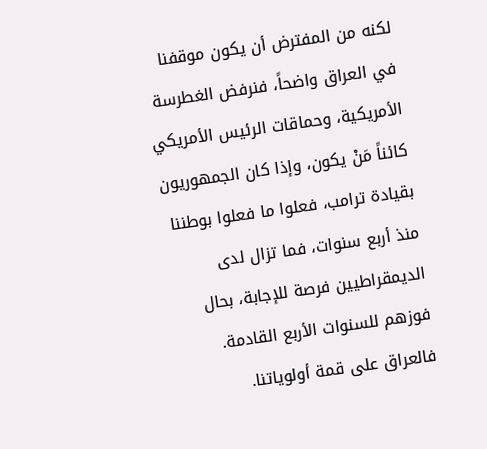لكنه من المفترض أن يكون موقفنا في العراق واضحاً، فنرفض الغطرسة الأمريكية، وحماقات الرئيس الأمريكي كائناً مَنْ يكون، وإذا كان الجمهوريون بقيادة ترامب، فعلوا ما فعلوا بوطننا منذ أربع سنوات، فما تزال لدى الديمقراطيين فرصة للإجابة، بحال فوزهم للسنوات الأربع القادمة. فالعراق على قمة أولوياتنا.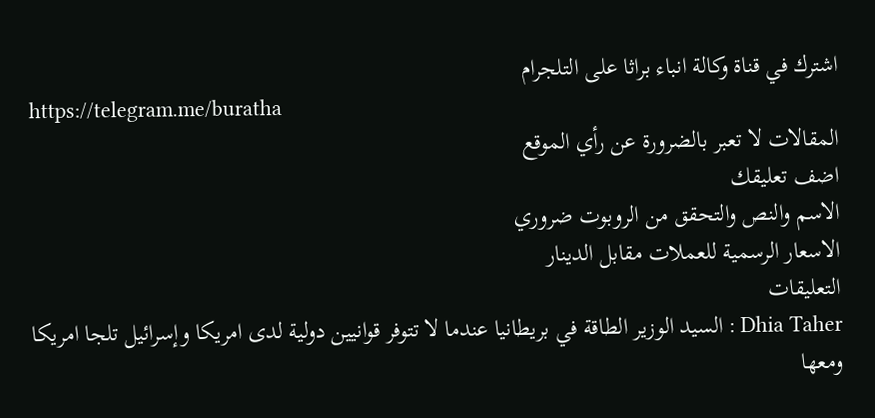اشترك في قناة وكالة انباء براثا على التلجرام
https://telegram.me/buratha
المقالات لا تعبر بالضرورة عن رأي الموقع
اضف تعليقك
الاسم والنص والتحقق من الروبوت ضروري
الاسعار الرسمية للعملات مقابل الدينار
التعليقات
Dhia Taher : السيد الوزير الطاقة في بريطانيا عندما لا تتوفر قوانيين دولية لدى امريكا وإسرائيل تلجا امريكا ومعھا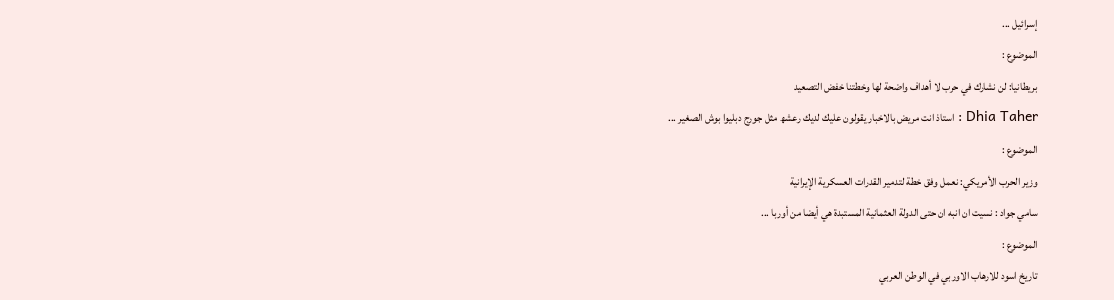إسرائيل ...
الموضوع :
بريطانيا: لن نشارك في حرب لا أهداف واضحة لها وخطتنا خفض التصعيد
Dhia Taher : استاذ انت مريض بالاخبار يقولون عليك لديك رعشھ مثل جورج دبليوا بوش الصغير ...
الموضوع :
وزير الحرب الأمريكي: نعمل وفق خطة لتدمير القدرات العسكرية الإيرانية
سامي جواد : نسيت ان انبه ان حتى الدولة العثمانية المستبدة هي أيضا من أوربا ...
الموضوع :
تاريخ اسود للارهاب الاوربي في الوطن العربي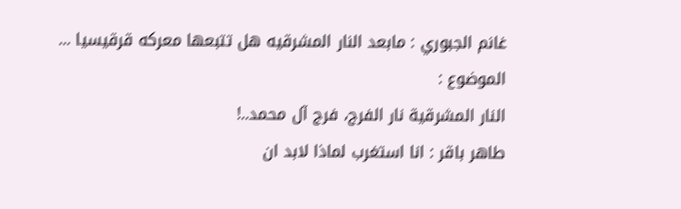غانم الجبوري : مابعد النار المشرقيه هل تتبعها معركه قرقيسيا ...
الموضوع :
النار المشرقية نار الفرج، فرج آل محمد..!
طاهر باقر : انا استغرب لماذا لابد ان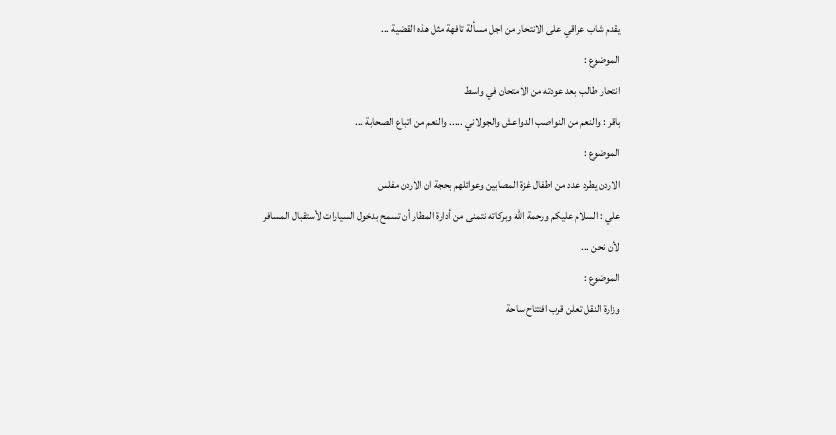يقدم شاب عراقي على الانتحار من اجل مسألة تافهة مثل هذه القضية ...
الموضوع :
انتحار طالب بعد عودته من الامتحان في واسط
باقر : والنعم من النواصب الدواعش والجولاني ..... والنعم من اتباع الصحابة ...
الموضوع :
الاردن يطرد عدد من اطفال غزة المصابين وعوائلهم بحجة ان الاردن مفلس
علي : السلام عليكم ورحمة الله وبركاته نتمنى من أدارة المطار أن تسمح بدخول السيارات لأستقبال المسافر لأن نحن ...
الموضوع :
وزارة النقل تعلن قرب افتتاح ساحة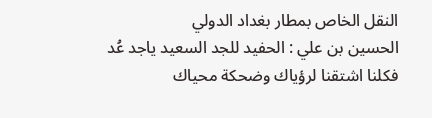النقل الخاص بمطار بغداد الدولي
الحسين بن علي : الحفيد للجد السعيد ياجد عُد فكلنا اشتقنا لرؤياك وضحكة محياك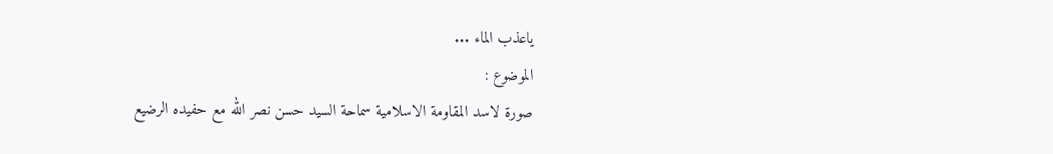ياعذب الماء ...
الموضوع :
صورة لاسد المقاومة الاسلامية سماحة السيد حسن نصر الله مع حفيده الرضيع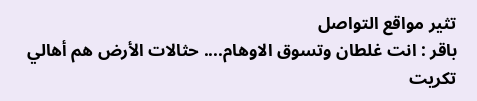تثير مواقع التواصل
باقر : انت غلطان وتسوق الاوهام.... حثالات الأرض هم أهالي تكريت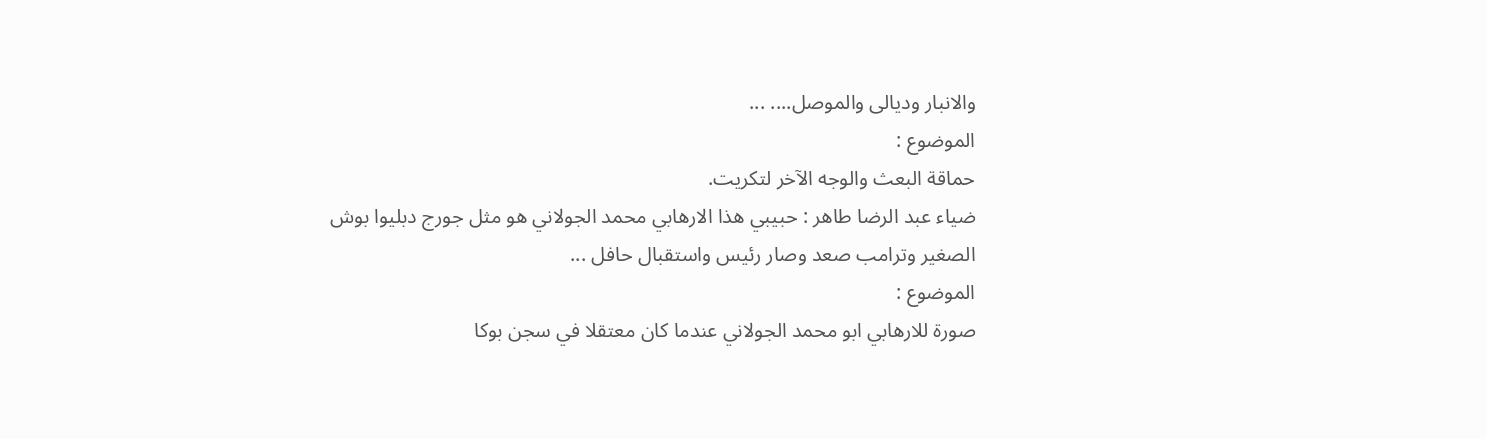والانبار وديالى والموصل.... ...
الموضوع :
حماقة البعث والوجه الآخر لتكريت.
ضياء عبد الرضا طاهر : حبيبي ھذا الارھابي محمد الجولاني ھو مثل جورج دبليوا بوش الصغير وترامب صعد وصار رئيس واستقبال حافل ...
الموضوع :
صورة للارهابي ابو محمد الجولاني عندما كان معتقلا في سجن بوكا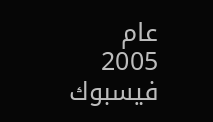عام 2005
فيسبوك